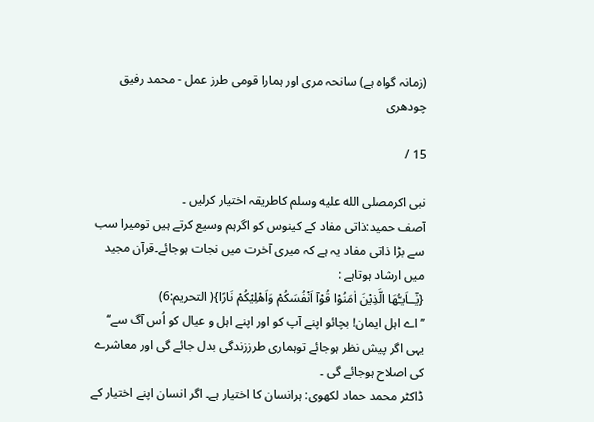(زمانہ گواہ ہے) سانحہ مری اور ہمارا قومی طرز عمل - محمد رفیق چودھری

15 /

نبی اکرمصلى الله عليه وسلم کاطریقہ اختیار کرلیں ۔
آصف حمید:ذاتی مفاد کے کینوس کو اگرہم وسیع کرتے ہیں تومیرا سب سے بڑا ذاتی مفاد یہ ہے کہ میری آخرت میں نجات ہوجائے۔قرآن مجید میں ارشاد ہوتاہے :
{یٰٓــاَیـُّھَا الَّذِیْنَ اٰمَنُوْا قُوْآ اَنْفُسَکُمْ وَاَھْلِیْکُمْ نَارًا}( التحریم:6)
’’اے اہل ایمان! بچائو اپنے آپ کو اور اپنے اہل و عیال کو اُس آگ سے‘‘
یہی اگر پیش نظر ہوجائے توہماری طرززندگی بدل جائے گی اور معاشرے کی اصلاح ہوجائے گی ۔
ڈاکٹر محمد حماد لکھوی: ہرانسان کا اختیار ہے۔ اگر انسان اپنے اختیار کے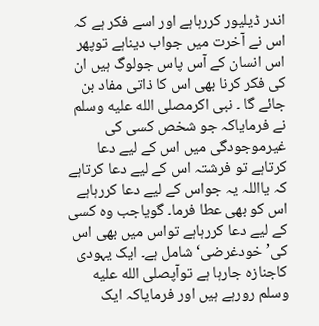اندر ڈیلیور کررہاہے اور اسے فکر ہے کہ اس نے آخرت میں جواب دیناہے توپھر اس انسان کے آس پاس جولوگ ہیں ان کی فکر کرنا بھی اس کا ذاتی مفاد بن جائے گا ۔ نبی اکرمصلى الله عليه وسلم نے فرمایاکہ جو شخص کسی کی غیرموجودگی میں اس کے لیے دعا کرتاہے تو فرشتہ اس کے لیے دعا کرتاہے کہ یااللہ یہ جواس کے لیے دعا کررہاہے اس کو بھی عطا فرما۔ گویاجب وہ کسی کے لیے دعا کررہاہے تواس میں بھی اس کی’ خودغرضی‘ شامل ہے۔ ایک یہودی کاجنازہ جارہا ہے توآپصلى الله عليه وسلم رورہے ہیں اور فرمایاکہ ایک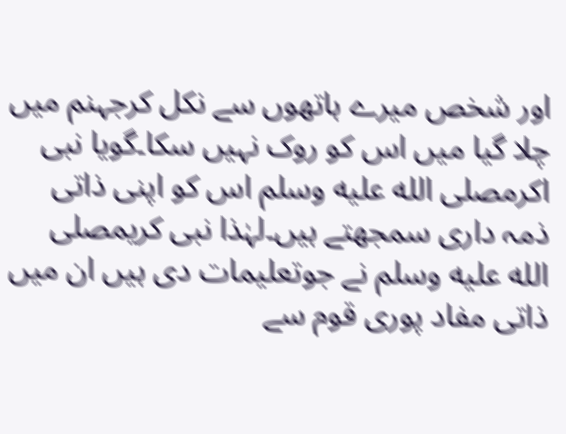اور شخص میرے ہاتھوں سے نکل کرجہنم میں چلا گیا میں اس کو روک نہیں سکا۔گویا نبی اکرمصلى الله عليه وسلم اس کو اپنی ذاتی ذمہ داری سمجھتے ہیں۔لہٰذا نبی کریمصلى الله عليه وسلم نے جوتعلیمات دی ہیں ان میں ذاتی مفاد پوری قوم سے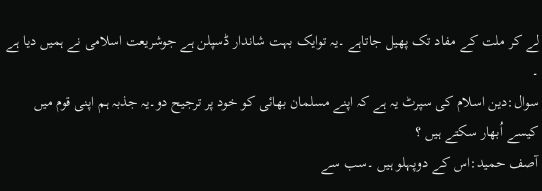لے کر ملت کے مفاد تک پھیل جاتاہے ۔یہ توایک بہت شاندار ڈسپلن ہے جوشریعت اسلامی نے ہمیں دیا ہے ۔
سوال:دین اسلام کی سپرٹ یہ ہے کہ اپنے مسلمان بھائی کو خود پر ترجیح دو۔یہ جذبہ ہم اپنی قوم میں کیسے اُبھار سکتے ہیں ؟
آصف حمید:اس کے دوپہلو ہیں ۔سب سے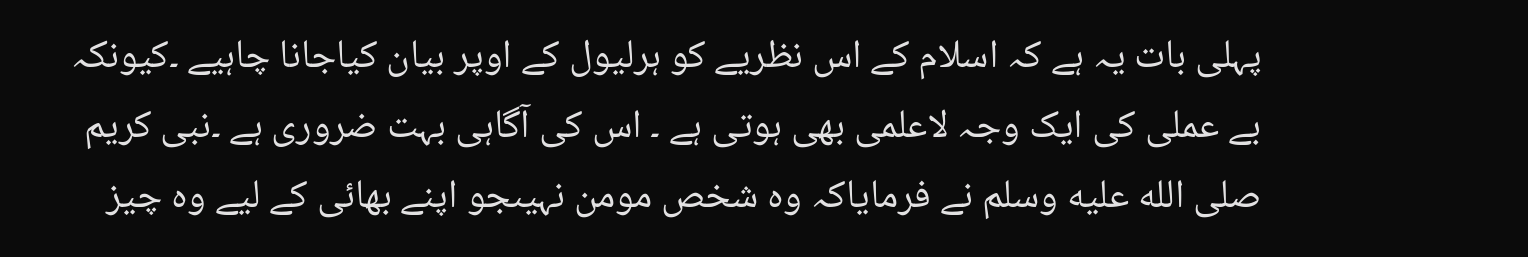پہلی بات یہ ہے کہ اسلام کے اس نظریے کو ہرلیول کے اوپر بیان کیاجانا چاہیے ۔کیونکہ بے عملی کی ایک وجہ لاعلمی بھی ہوتی ہے ۔ اس کی آگاہی بہت ضروری ہے ۔نبی کریم صلى الله عليه وسلم نے فرمایاکہ وہ شخص مومن نہیںجو اپنے بھائی کے لیے وہ چیز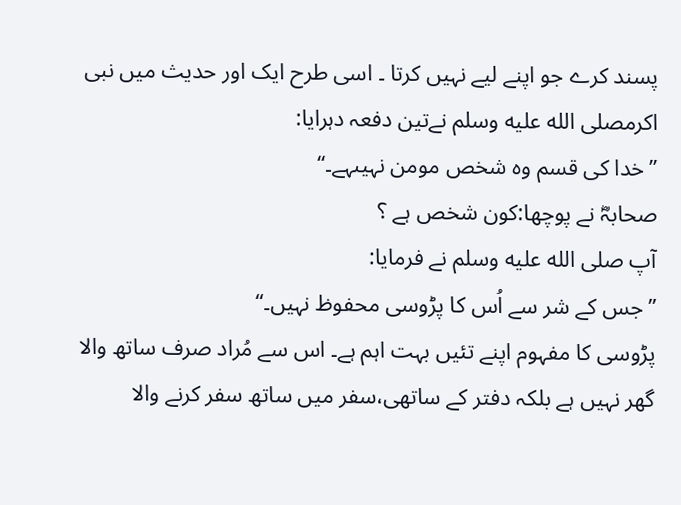پسند کرے جو اپنے لیے نہیں کرتا ۔ اسی طرح ایک اور حدیث میں نبی اکرمصلى الله عليه وسلم نےتین دفعہ دہرایا:
’’خدا کی قسم وہ شخص مومن نہیںہے۔‘‘
صحابہؓ نے پوچھا:کون شخص ہے ؟
آپ صلى الله عليه وسلم نے فرمایا:
’’جس کے شر سے اُس کا پڑوسی محفوظ نہیں۔‘‘
پڑوسی کا مفہوم اپنے تئیں بہت اہم ہے۔ اس سے مُراد صرف ساتھ والا گھر نہیں ہے بلکہ دفتر کے ساتھی،سفر میں ساتھ سفر کرنے والا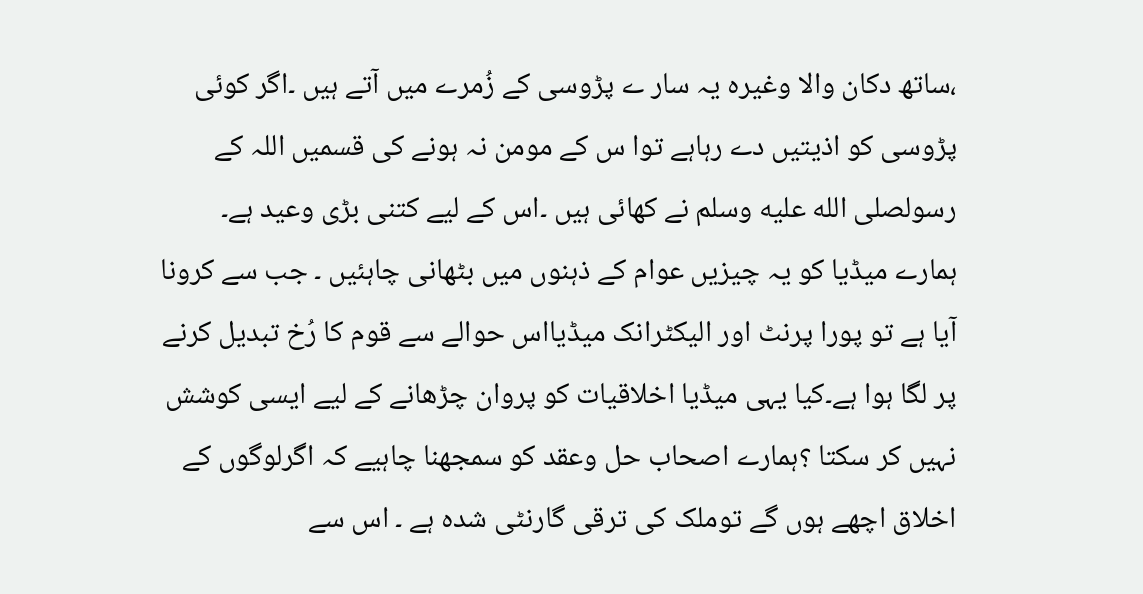،ساتھ دکان والا وغیرہ یہ سار ے پڑوسی کے زُمرے میں آتے ہیں ۔اگر کوئی پڑوسی کو اذیتیں دے رہاہے توا س کے مومن نہ ہونے کی قسمیں اللہ کے رسولصلى الله عليه وسلم نے کھائی ہیں ۔اس کے لیے کتنی بڑی وعید ہے۔ ہمارے میڈیا کو یہ چیزیں عوام کے ذہنوں میں بٹھانی چاہئیں ۔ جب سے کرونا آیا ہے تو پورا پرنٹ اور الیکٹرانک میڈیااس حوالے سے قوم کا رُخ تبدیل کرنے پر لگا ہوا ہے۔کیا یہی میڈیا اخلاقیات کو پروان چڑھانے کے لیے ایسی کوشش نہیں کر سکتا ؟ہمارے اصحاب حل وعقد کو سمجھنا چاہیے کہ اگرلوگوں کے اخلاق اچھے ہوں گے توملک کی ترقی گارنٹی شدہ ہے ۔ اس سے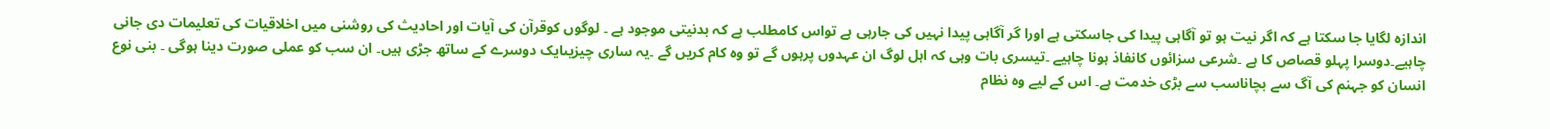اندازہ لگایا جا سکتا ہے کہ اگر نیت ہو تو آگاہی پیدا کی جاسکتی ہے اورا گر آگاہی پیدا نہیں کی جارہی ہے تواس کامطلب ہے کہ بدنیتی موجود ہے ۔ لوگوں کوقرآن کی آیات اور احادیث کی روشنی میں اخلاقیات کی تعلیمات دی جانی چاہیے۔دوسرا پہلو قصاص کا ہے ۔شرعی سزائوں کانفاذ ہونا چاہیے ۔تیسری بات وہی کہ اہل لوگ ان عہدوں پرہوں گے تو وہ کام کریں گے ۔یہ ساری چیزیںایک دوسرے کے ساتھ جڑی ہیں۔ ان سب کو عملی صورت دینا ہوگی ۔ بنی نوع انسان کو جہنم کی آگ سے بچاناسب سے بڑی خدمت ہے۔ اس کے لیے وہ نظام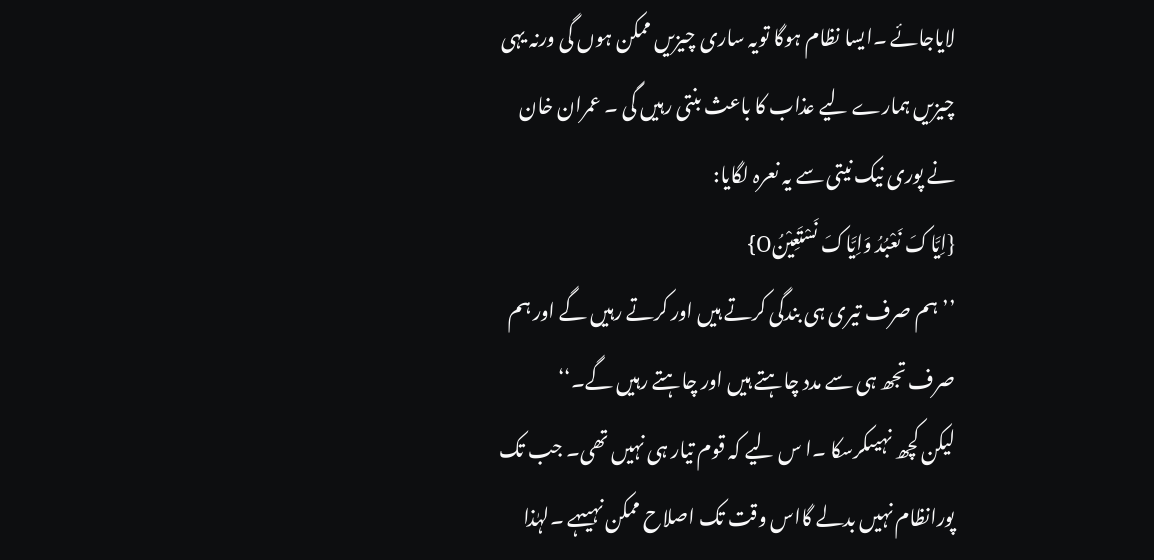لایاجائے ۔ایسا نظام ہوگا تویہ ساری چیزیں ممکن ہوں گی ورنہ یہی چیزیں ہمارے لیے عذاب کا باعث بنتی رہیں گی ۔ عمران خان نے پوری نیک نیتی سے یہ نعرہ لگایا:
{اِیَّاکَ نَعْبُدُ وَاِیَّاکَ نَسْتَعِیْنُO}
’’ہم صرف تیری ہی بندگی کرتے ہیں اور کرتے رہیں گے اور ہم صرف تجھ ہی سے مدد چاہتے ہیں اور چاہتے رہیں گے۔‘‘
لیکن کچھ نہیںکرسکا ۔ا س لیے کہ قوم تیار ہی نہیں تھی۔ جب تک پورانظام نہیں بدلے گااس وقت تک اصلاح ممکن نہیںہے ۔لہٰذا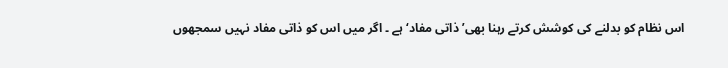اس نظام کو بدلنے کی کوشش کرتے رہنا بھی’ ذاتی مفاد‘ ہے ۔ اگر میں اس کو ذاتی مفاد نہیں سمجھوں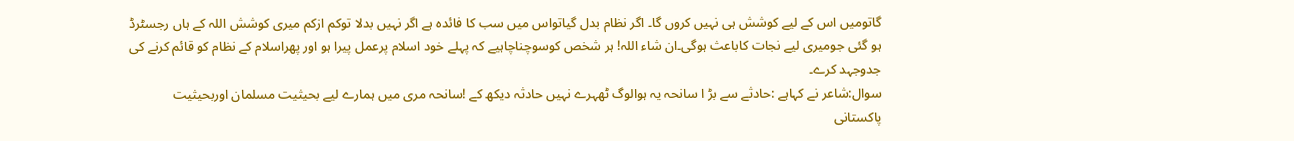گاتومیں اس کے لیے کوشش ہی نہیں کروں گا۔ اگر نظام بدل گیاتواس میں سب کا فائدہ ہے اگر نہیں بدلا توکم ازکم میری کوشش اللہ کے ہاں رجسٹرڈ ہو گئی جومیری لیے نجات کاباعث ہوگی۔ان شاء اللہ! ہر شخص کوسوچناچاہیے کہ پہلے خود اسلام پرعمل پیرا ہو اور پھراسلام کے نظام کو قائم کرنے کی جدوجہد کرے۔
سوال:شاعر نے کہاہے :حادثے سے بڑ ا سانحہ یہ ہوالوگ ٹھہرے نہیں حادثہ دیکھ کے !سانحہ مری میں ہمارے لیے بحیثیت مسلمان اوربحیثیت پاکستانی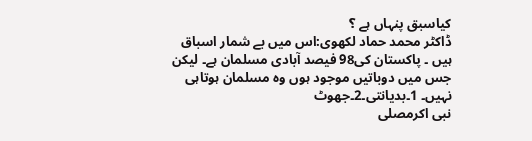کیاسبق پنہاں ہے ؟
ڈاکٹر محمد حماد لکھوی:اس میں بے شمار اسباق ہیں ۔ پاکستان کی98 فیصد آبادی مسلمان ہے۔ لیکن جس میں دوباتیں موجود ہوں وہ مسلمان ہوتاہی نہیں۔ 1۔بدیانتی۔2۔جھوٹ
نبی اکرمصلى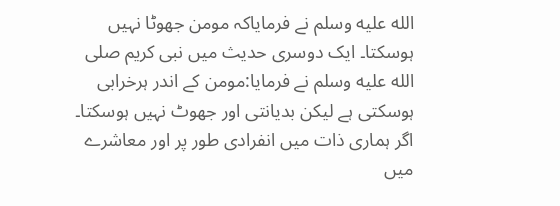الله عليه وسلم نے فرمایاکہ مومن جھوٹا نہیں ہوسکتا۔ ایک دوسری حدیث میں نبی کریم صلى الله عليه وسلم نے فرمایا:مومن کے اندر ہرخرابی ہوسکتی ہے لیکن بدیانتی اور جھوٹ نہیں ہوسکتا۔ اگر ہماری ذات میں انفرادی طور پر اور معاشرے میں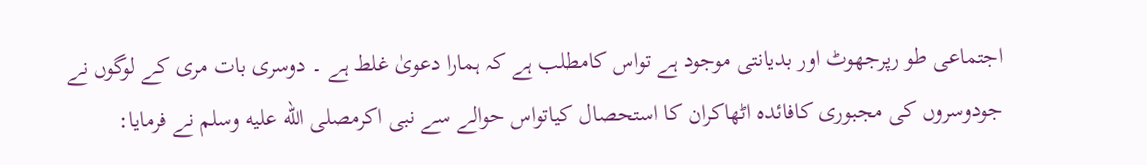اجتماعی طو رپرجھوٹ اور بدیانتی موجود ہے تواس کامطلب ہے کہ ہمارا دعویٰ غلط ہے ۔ دوسری بات مری کے لوگوں نے جودوسروں کی مجبوری کافائدہ اٹھاکران کا استحصال کیاتواس حوالے سے نبی اکرمصلى الله عليه وسلم نے فرمایا: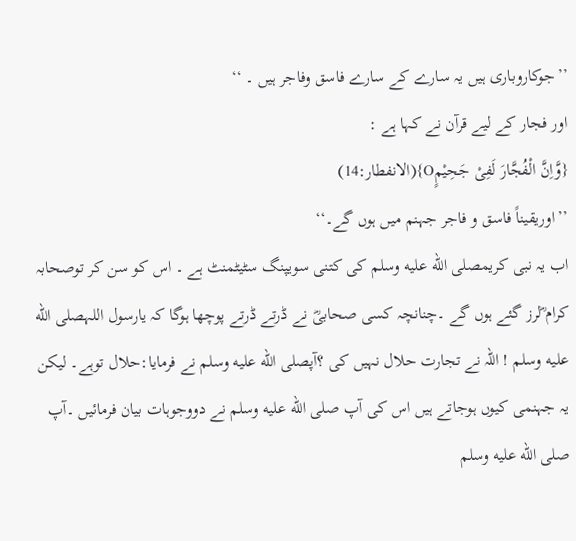’’جوکاروباری ہیں یہ سارے کے سارے فاسق وفاجر ہیں ۔ ‘‘
اور فجار کے لیے قرآن نے کہا ہے :
{وَّاِنَّ الْفُجَّارَ لَفِیْ جَحِیْمٍO}(الانفطار:14)
’’اوریقیناً فاسق و فاجر جہنم میں ہوں گے۔‘‘
اب یہ نبی کریمصلى الله عليه وسلم کی کتنی سویپنگ سٹیٹمنٹ ہے ۔ اس کو سن کر توصحابہ کرام ؓلرز گئے ہوں گے ۔چنانچہ کسی صحابیؓ نے ڈرتے ڈرتے پوچھا ہوگا کہ یارسول اللہصلى الله عليه وسلم ! اللہ نے تجارت حلال نہیں کی ؟آپصلى الله عليه وسلم نے فرمایا:حلال توہے۔ لیکن یہ جہنمی کیوں ہوجاتے ہیں اس کی آپ صلى الله عليه وسلم نے دووجوہات بیان فرمائیں ۔آپ صلى الله عليه وسلم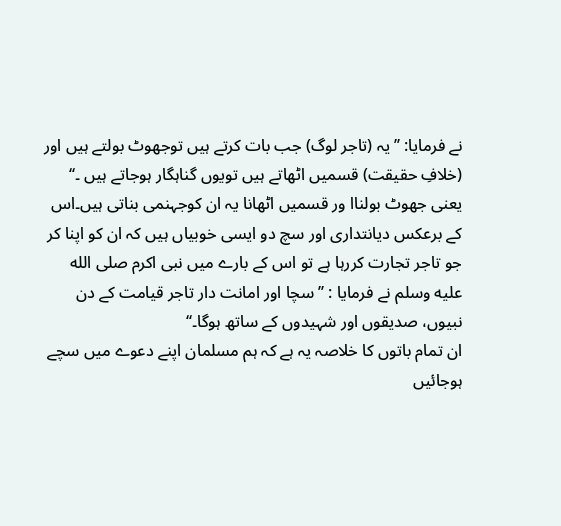نے فرمایا: ’’یہ (تاجر لوگ) جب بات کرتے ہیں توجھوٹ بولتے ہیں اور (خلافِ حقیقت) قسمیں اٹھاتے ہیں تویوں گناہگار ہوجاتے ہیں ۔‘‘ یعنی جھوٹ بولناا ور قسمیں اٹھانا یہ ان کوجہنمی بناتی ہیں۔اس کے برعکس دیانتداری اور سچ دو ایسی خوبیاں ہیں کہ ان کو اپنا کر جو تاجر تجارت کررہا ہے تو اس کے بارے میں نبی اکرم صلى الله عليه وسلم نے فرمایا : ’’ سچا اور امانت دار تاجر قیامت کے دن نبیوں، صدیقوں اور شہیدوں کے ساتھ ہوگا۔‘‘
ان تمام باتوں کا خلاصہ یہ ہے کہ ہم مسلمان اپنے دعوے میں سچے ہوجائیں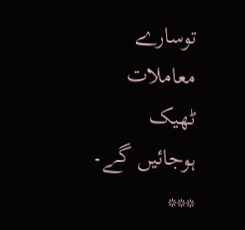توسارے معاملات ٹھیک ہوجائیں گے۔
***